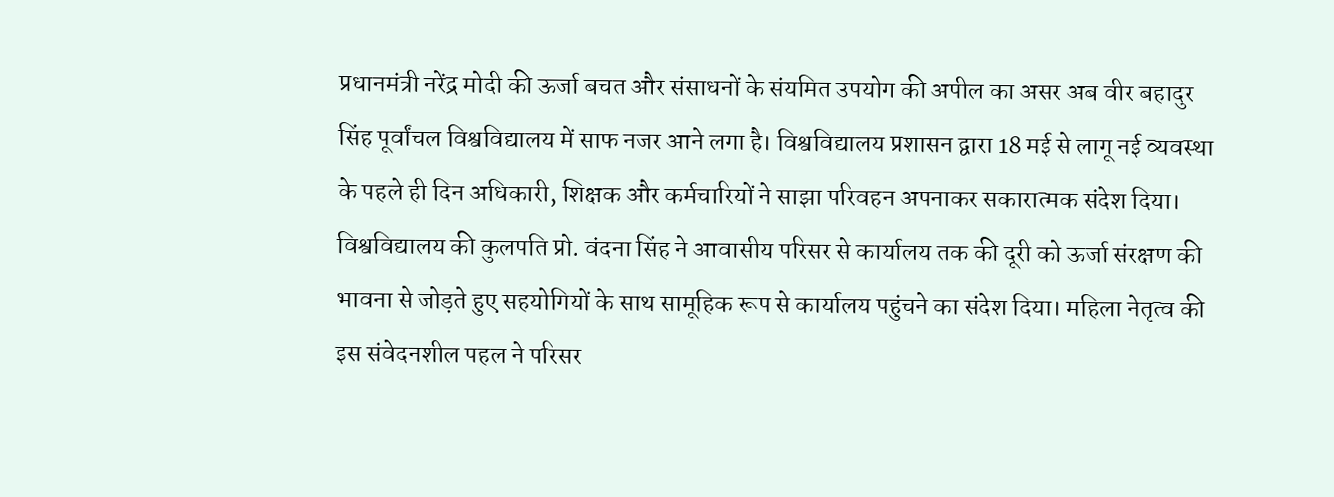प्रधानमंत्री नरेंद्र मोदी की ऊर्जा बचत और संसाधनों के संयमित उपयोग की अपील का असर अब वीर बहादुर सिंह पूर्वांचल विश्वविद्यालय में साफ नजर आने लगा है। विश्वविद्यालय प्रशासन द्वारा 18 मई से लागू नई व्यवस्था के पहले ही दिन अधिकारी, शिक्षक और कर्मचारियों ने साझा परिवहन अपनाकर सकारात्मक संदेश दिया।
विश्वविद्यालय की कुलपति प्रो. वंदना सिंह ने आवासीय परिसर से कार्यालय तक की दूरी को ऊर्जा संरक्षण की भावना से जोड़ते हुए सहयोगियों के साथ सामूहिक रूप से कार्यालय पहुंचने का संदेश दिया। महिला नेतृत्व की इस संवेदनशील पहल ने परिसर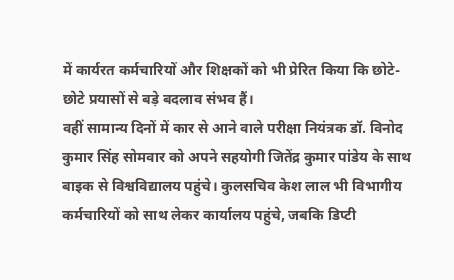में कार्यरत कर्मचारियों और शिक्षकों को भी प्रेरित किया कि छोटे-छोटे प्रयासों से बड़े बदलाव संभव हैं।
वहीं सामान्य दिनों में कार से आने वाले परीक्षा नियंत्रक डॉ. विनोद कुमार सिंह सोमवार को अपने सहयोगी जितेंद्र कुमार पांडेय के साथ बाइक से विश्वविद्यालय पहुंचे। कुलसचिव केश लाल भी विभागीय कर्मचारियों को साथ लेकर कार्यालय पहुंचे, जबकि डिप्टी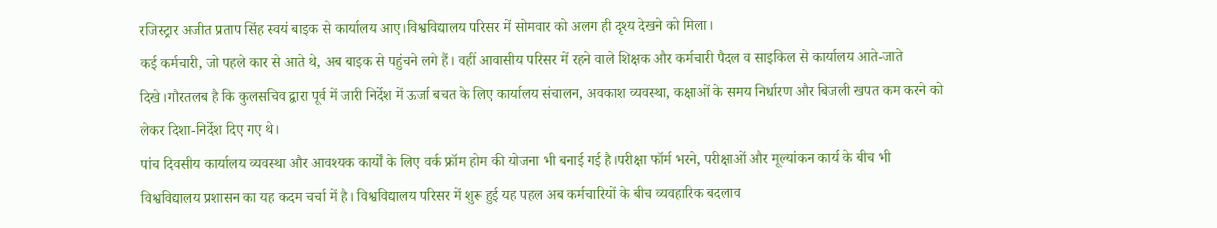रजिस्ट्रार अजीत प्रताप सिंह स्वयं बाइक से कार्यालय आए।विश्वविद्यालय परिसर में सोमवार को अलग ही दृश्य देखने को मिला।
कई कर्मचारी, जो पहले कार से आते थे, अब बाइक से पहुंचने लगे हैं। वहीं आवासीय परिसर में रहने वाले शिक्षक और कर्मचारी पैदल व साइकिल से कार्यालय आते-जाते दिखे।गौरतलब है कि कुलसचिव द्वारा पूर्व में जारी निर्देश में ऊर्जा बचत के लिए कार्यालय संचालन, अवकाश व्यवस्था, कक्षाओं के समय निर्धारण और बिजली खपत कम करने को लेकर दिशा-निर्देश दिए गए थे।
पांच दिवसीय कार्यालय व्यवस्था और आवश्यक कार्यों के लिए वर्क फ्रॉम होम की योजना भी बनाई गई है।परीक्षा फॉर्म भरने, परीक्षाओं और मूल्यांकन कार्य के बीच भी विश्वविद्यालय प्रशासन का यह कदम चर्चा में है। विश्वविद्यालय परिसर में शुरू हुई यह पहल अब कर्मचारियों के बीच व्यवहारिक बदलाव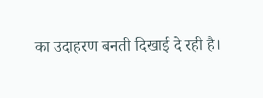का उदाहरण बनती दिखाई दे रही है।